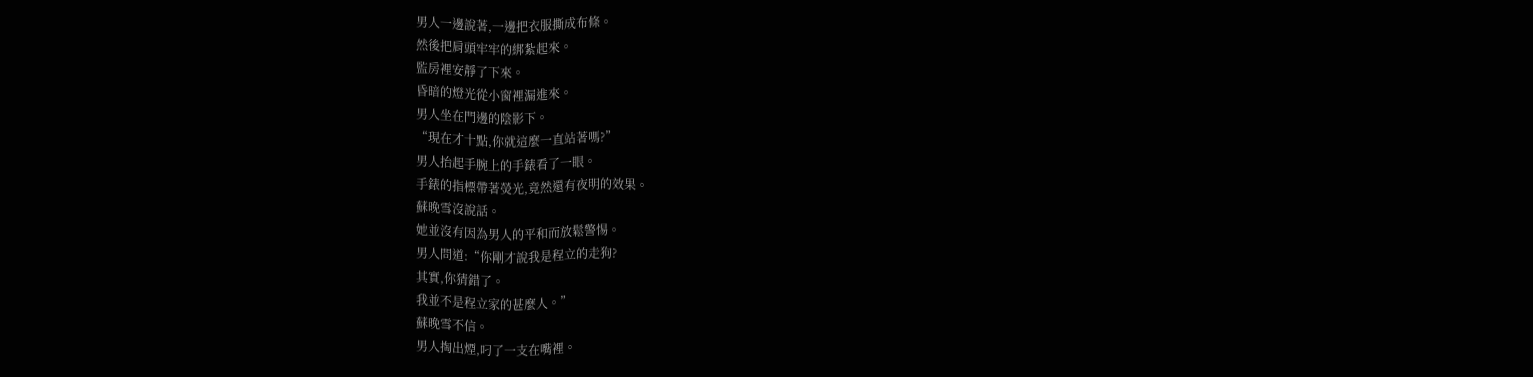男人一邊說著,一邊把衣服撕成布條。
然後把肩頭牢牢的綁紮起來。
監房裡安靜了下來。
昏暗的燈光從小窗裡漏進來。
男人坐在門邊的陰影下。
“現在才十點,你就這麼一直站著嗎?”
男人抬起手腕上的手錶看了一眼。
手錶的指標帶著熒光,竟然還有夜明的效果。
蘇晚雪沒說話。
她並沒有因為男人的平和而放鬆警惕。
男人問道:“你剛才說我是程立的走狗?
其實,你猜錯了。
我並不是程立家的甚麼人。”
蘇晚雪不信。
男人掏出煙,叼了一支在嘴裡。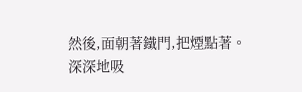然後,面朝著鐵門,把煙點著。
深深地吸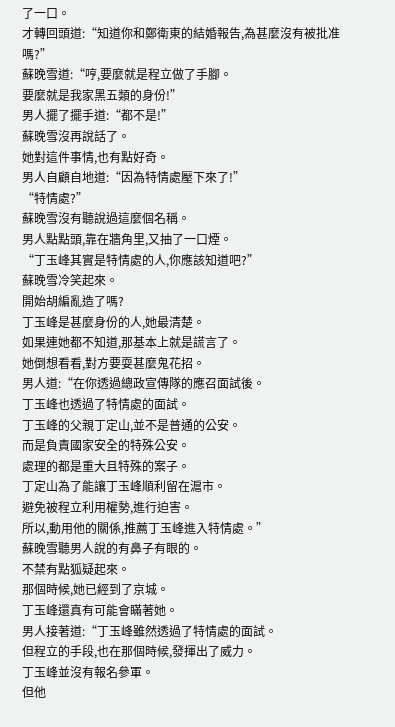了一口。
才轉回頭道:“知道你和鄭衛東的結婚報告,為甚麼沒有被批准嗎?”
蘇晚雪道:“哼,要麼就是程立做了手腳。
要麼就是我家黑五類的身份!”
男人擺了擺手道:“都不是!”
蘇晚雪沒再說話了。
她對這件事情,也有點好奇。
男人自顧自地道:“因為特情處壓下來了!”
“特情處?”
蘇晚雪沒有聽說過這麼個名稱。
男人點點頭,靠在牆角里,又抽了一口煙。
“丁玉峰其實是特情處的人,你應該知道吧?”
蘇晚雪冷笑起來。
開始胡編亂造了嗎?
丁玉峰是甚麼身份的人,她最清楚。
如果連她都不知道,那基本上就是謊言了。
她倒想看看,對方要耍甚麼鬼花招。
男人道:“在你透過總政宣傳隊的應召面試後。
丁玉峰也透過了特情處的面試。
丁玉峰的父親丁定山,並不是普通的公安。
而是負責國家安全的特殊公安。
處理的都是重大且特殊的案子。
丁定山為了能讓丁玉峰順利留在滬市。
避免被程立利用權勢,進行迫害。
所以,動用他的關係,推薦丁玉峰進入特情處。”
蘇晚雪聽男人說的有鼻子有眼的。
不禁有點狐疑起來。
那個時候,她已經到了京城。
丁玉峰還真有可能會瞞著她。
男人接著道:“丁玉峰雖然透過了特情處的面試。
但程立的手段,也在那個時候,發揮出了威力。
丁玉峰並沒有報名參軍。
但他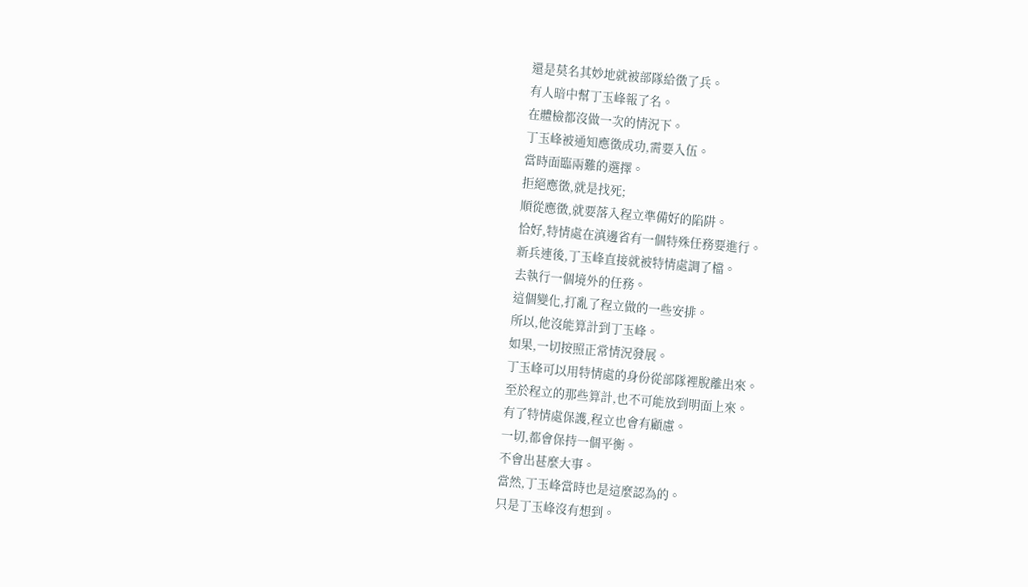還是莫名其妙地就被部隊給徵了兵。
有人暗中幫丁玉峰報了名。
在體檢都沒做一次的情況下。
丁玉峰被通知應徵成功,需要入伍。
當時面臨兩難的選擇。
拒絕應徵,就是找死;
順從應徵,就要落入程立準備好的陷阱。
恰好,特情處在滇邊省有一個特殊任務要進行。
新兵連後,丁玉峰直接就被特情處調了檔。
去執行一個境外的任務。
這個變化,打亂了程立做的一些安排。
所以,他沒能算計到丁玉峰。
如果,一切按照正常情況發展。
丁玉峰可以用特情處的身份從部隊裡脫離出來。
至於程立的那些算計,也不可能放到明面上來。
有了特情處保護,程立也會有顧慮。
一切,都會保持一個平衡。
不會出甚麼大事。
當然,丁玉峰當時也是這麼認為的。
只是丁玉峰沒有想到。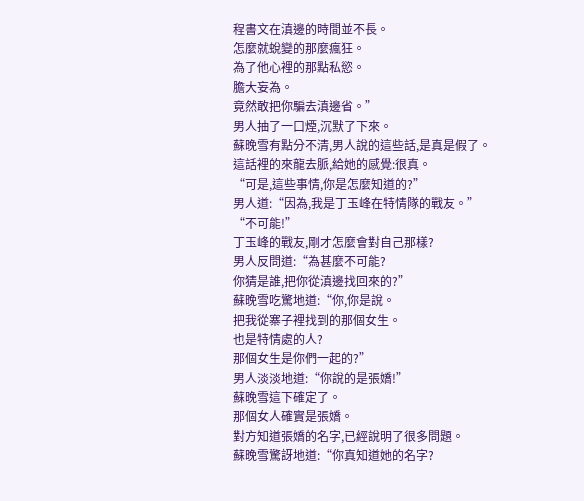程書文在滇邊的時間並不長。
怎麼就蛻變的那麼瘋狂。
為了他心裡的那點私慾。
膽大妄為。
竟然敢把你騙去滇邊省。”
男人抽了一口煙,沉默了下來。
蘇晚雪有點分不清,男人說的這些話,是真是假了。
這話裡的來龍去脈,給她的感覺:很真。
“可是,這些事情,你是怎麼知道的?”
男人道:“因為,我是丁玉峰在特情隊的戰友。”
“不可能!”
丁玉峰的戰友,剛才怎麼會對自己那樣?
男人反問道:“為甚麼不可能?
你猜是誰,把你從滇邊找回來的?”
蘇晚雪吃驚地道:“你,你是說。
把我從寨子裡找到的那個女生。
也是特情處的人?
那個女生是你們一起的?”
男人淡淡地道:“你說的是張嬌!”
蘇晚雪這下確定了。
那個女人確實是張嬌。
對方知道張嬌的名字,已經說明了很多問題。
蘇晚雪驚訝地道:“你真知道她的名字?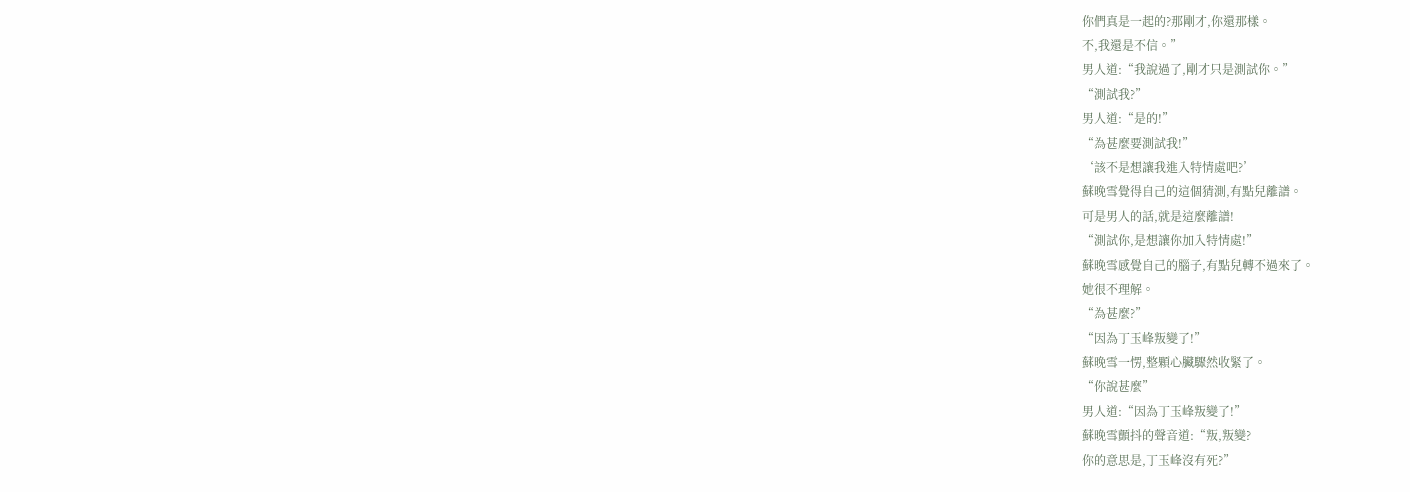你們真是一起的?那剛才,你還那樣。
不,我還是不信。”
男人道:“我說過了,剛才只是測試你。”
“測試我?”
男人道:“是的!”
“為甚麼要測試我!”
‘該不是想讓我進入特情處吧?’
蘇晚雪覺得自己的這個猜測,有點兒離譜。
可是男人的話,就是這麼離譜!
“測試你,是想讓你加入特情處!”
蘇晚雪感覺自己的腦子,有點兒轉不過來了。
她很不理解。
“為甚麼?”
“因為丁玉峰叛變了!”
蘇晚雪一愣,整顆心臟驟然收緊了。
“你說甚麼”
男人道:“因為丁玉峰叛變了!”
蘇晚雪顫抖的聲音道:“叛,叛變?
你的意思是,丁玉峰沒有死?”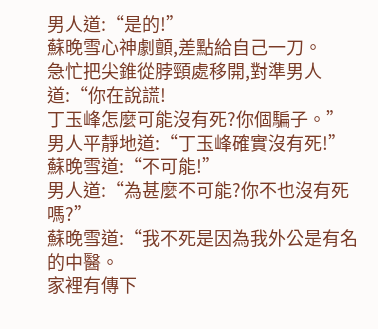男人道:“是的!”
蘇晚雪心神劇顫,差點給自己一刀。
急忙把尖錐從脖頸處移開,對準男人道:“你在說謊!
丁玉峰怎麼可能沒有死?你個騙子。”
男人平靜地道:“丁玉峰確實沒有死!”
蘇晚雪道:“不可能!”
男人道:“為甚麼不可能?你不也沒有死嗎?”
蘇晚雪道:“我不死是因為我外公是有名的中醫。
家裡有傳下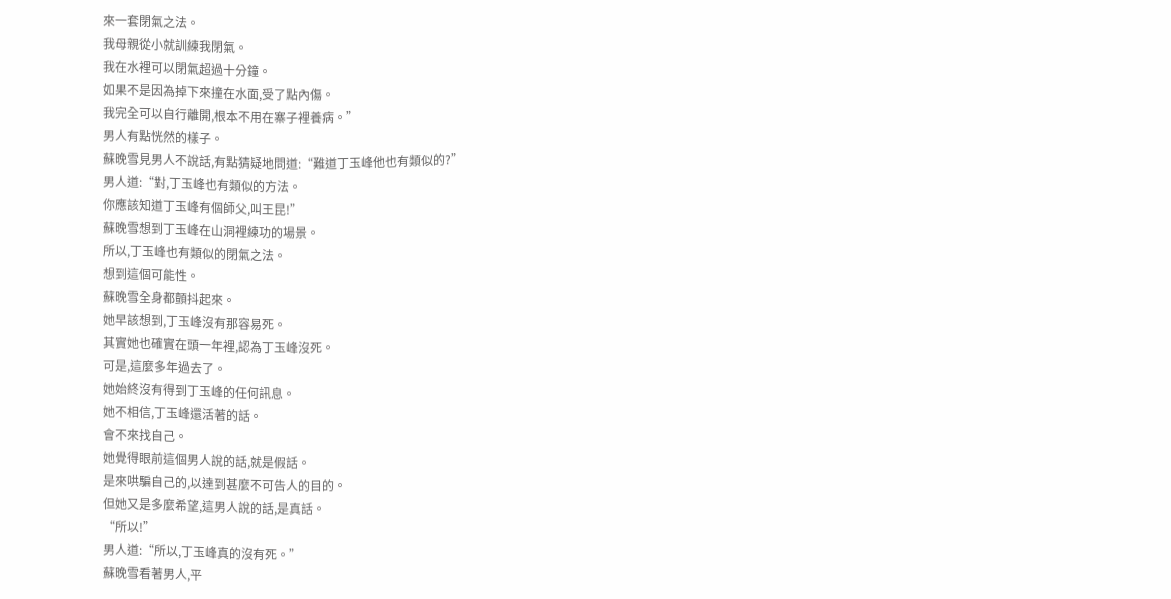來一套閉氣之法。
我母親從小就訓練我閉氣。
我在水裡可以閉氣超過十分鐘。
如果不是因為掉下來撞在水面,受了點內傷。
我完全可以自行離開,根本不用在寨子裡養病。”
男人有點恍然的樣子。
蘇晚雪見男人不說話,有點猜疑地問道:“難道丁玉峰他也有類似的?”
男人道:“對,丁玉峰也有類似的方法。
你應該知道丁玉峰有個師父,叫王昆!”
蘇晚雪想到丁玉峰在山洞裡練功的場景。
所以,丁玉峰也有類似的閉氣之法。
想到這個可能性。
蘇晚雪全身都顫抖起來。
她早該想到,丁玉峰沒有那容易死。
其實她也確實在頭一年裡,認為丁玉峰沒死。
可是,這麼多年過去了。
她始終沒有得到丁玉峰的任何訊息。
她不相信,丁玉峰還活著的話。
會不來找自己。
她覺得眼前這個男人說的話,就是假話。
是來哄騙自己的,以達到甚麼不可告人的目的。
但她又是多麼希望,這男人說的話,是真話。
“所以!”
男人道:“所以,丁玉峰真的沒有死。”
蘇晚雪看著男人,平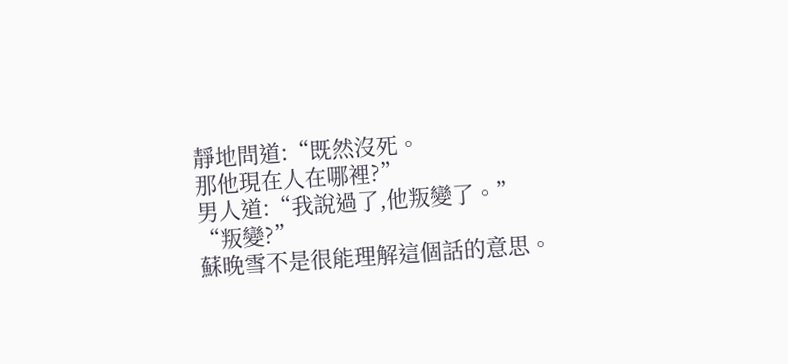靜地問道:“既然沒死。
那他現在人在哪裡?”
男人道:“我說過了,他叛變了。”
“叛變?”
蘇晚雪不是很能理解這個話的意思。